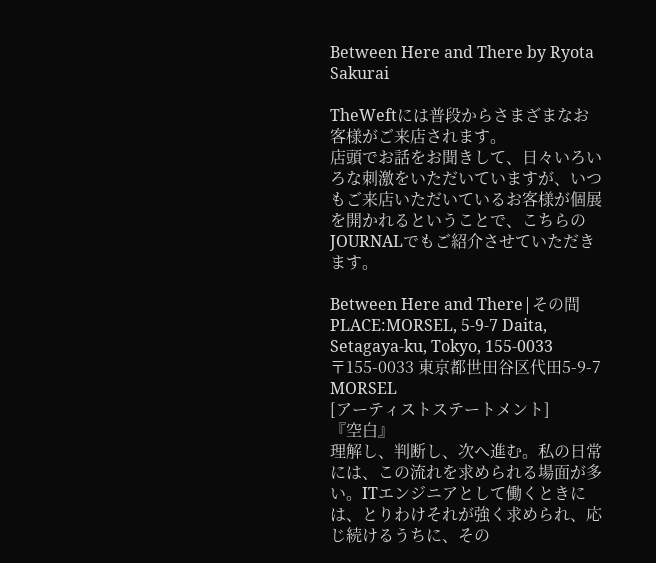Between Here and There by Ryota Sakurai

TheWeftには普段からさまざまなお客様がご来店されます。
店頭でお話をお聞きして、日々いろいろな刺激をいただいていますが、いつもご来店いただいているお客様が個展を開かれるということで、こちらのJOURNALでもご紹介させていただきます。

Between Here and There|その間
PLACE:MORSEL, 5-9-7 Daita, Setagaya-ku, Tokyo, 155-0033
〒155-0033 東京都世田谷区代田5-9-7 MORSEL
[アーティストステートメント]
『空白』
理解し、判断し、次へ進む。私の日常には、この流れを求められる場面が多い。ITエンジニアとして働くときには、とりわけそれが強く求められ、応じ続けるうちに、その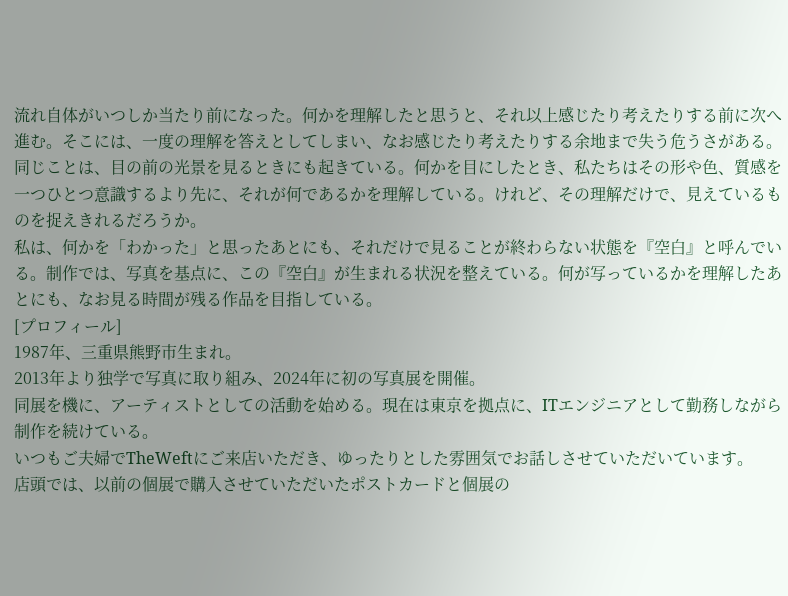流れ自体がいつしか当たり前になった。何かを理解したと思うと、それ以上感じたり考えたりする前に次へ進む。そこには、一度の理解を答えとしてしまい、なお感じたり考えたりする余地まで失う危うさがある。
同じことは、目の前の光景を見るときにも起きている。何かを目にしたとき、私たちはその形や色、質感を一つひとつ意識するより先に、それが何であるかを理解している。けれど、その理解だけで、見えているものを捉えきれるだろうか。
私は、何かを「わかった」と思ったあとにも、それだけで見ることが終わらない状態を『空白』と呼んでいる。制作では、写真を基点に、この『空白』が生まれる状況を整えている。何が写っているかを理解したあとにも、なお見る時間が残る作品を目指している。
[プロフィール]
1987年、三重県熊野市生まれ。
2013年より独学で写真に取り組み、2024年に初の写真展を開催。
同展を機に、アーティストとしての活動を始める。現在は東京を拠点に、ITエンジニアとして勤務しながら制作を続けている。
いつもご夫婦でTheWeftにご来店いただき、ゆったりとした雰囲気でお話しさせていただいています。
店頭では、以前の個展で購入させていただいたポストカードと個展の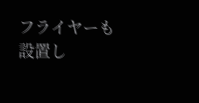フライヤーも設置し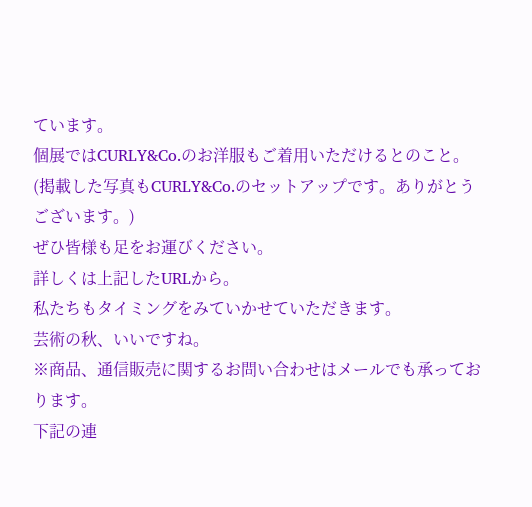ています。
個展ではCURLY&Co.のお洋服もご着用いただけるとのこと。
(掲載した写真もCURLY&Co.のセットアップです。ありがとうございます。)
ぜひ皆様も足をお運びください。
詳しくは上記したURLから。
私たちもタイミングをみていかせていただきます。
芸術の秋、いいですね。
※商品、通信販売に関するお問い合わせはメールでも承っております。
下記の連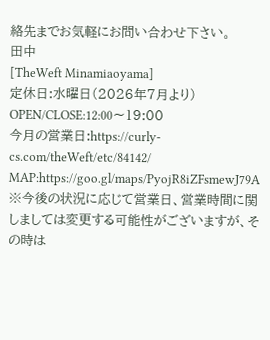絡先までお気軽にお問い合わせ下さい。
田中
[TheWeft Minamiaoyama]
定休日:水曜日(2026年7月より)
OPEN/CLOSE:12:00〜19:00
今月の営業日:https://curly-cs.com/theWeft/etc/84142/
MAP:https://goo.gl/maps/PyojR8iZFsmewJ79A
※今後の状況に応じて営業日、営業時間に関しましては変更する可能性がございますが、その時は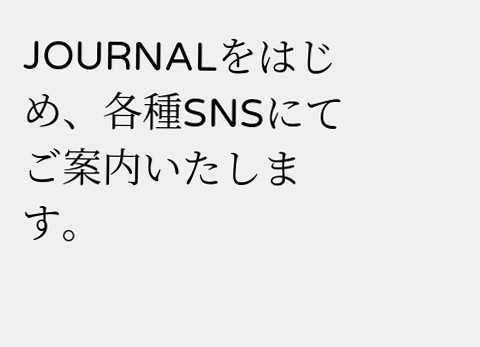JOURNALをはじめ、各種SNSにてご案内いたします。